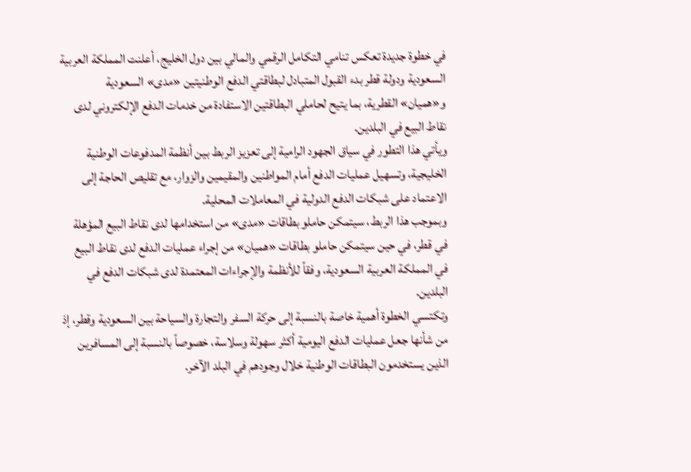في خطوة جديدة تعكس تنامي التكامل الرقمي والمالي بين دول الخليج، أعلنت المملكة العربية السعودية ودولة قطر بدء القبول المتبادل لبطاقتي الدفع الوطنيتين «مدى» السعودية و«هميان» القطرية، بما يتيح لحاملي البطاقتين الاستفادة من خدمات الدفع الإلكتروني لدى نقاط البيع في البلدين.
ويأتي هذا التطور في سياق الجهود الرامية إلى تعزيز الربط بين أنظمة المدفوعات الوطنية الخليجية، وتسهيل عمليات الدفع أمام المواطنين والمقيمين والزوار، مع تقليص الحاجة إلى الاعتماد على شبكات الدفع الدولية في المعاملات المحلية.
وبموجب هذا الربط، سيتمكن حاملو بطاقات «مدى» من استخدامها لدى نقاط البيع المؤهلة في قطر، في حين سيتمكن حاملو بطاقات «هميان» من إجراء عمليات الدفع لدى نقاط البيع في المملكة العربية السعودية، وفقاً للأنظمة والإجراءات المعتمدة لدى شبكات الدفع في البلدين.
وتكتسي الخطوة أهمية خاصة بالنسبة إلى حركة السفر والتجارة والسياحة بين السعودية وقطر، إذ من شأنها جعل عمليات الدفع اليومية أكثر سهولة وسلاسة، خصوصاً بالنسبة إلى المسافرين الذين يستخدمون البطاقات الوطنية خلال وجودهم في البلد الآخر.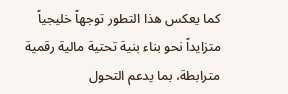كما يعكس هذا التطور توجهاً خليجياً متزايداً نحو بناء بنية تحتية مالية رقمية مترابطة، بما يدعم التحول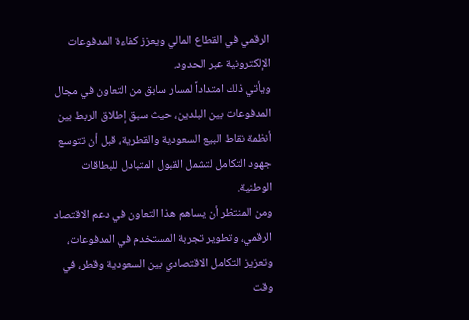الرقمي في القطاع المالي ويعزز كفاءة المدفوعات الإلكترونية عبر الحدود.
ويأتي ذلك امتداداً لمسار سابق من التعاون في مجال المدفوعات بين البلدين، حيث سبق إطلاق الربط بين أنظمة نقاط البيع السعودية والقطرية، قبل أن تتوسع جهود التكامل لتشمل القبول المتبادل للبطاقات الوطنية.
ومن المنتظر أن يساهم هذا التعاون في دعم الاقتصاد الرقمي، وتطوير تجربة المستخدم في المدفوعات، وتعزيز التكامل الاقتصادي بين السعودية وقطر، في وقت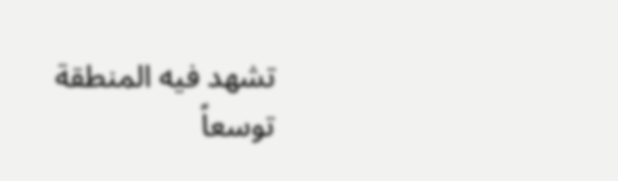تشهد فيه المنطقة توسعاً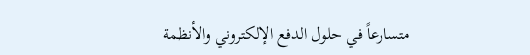متسارعاً في حلول الدفع الإلكتروني والأنظمة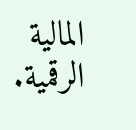المالية الرقمية.